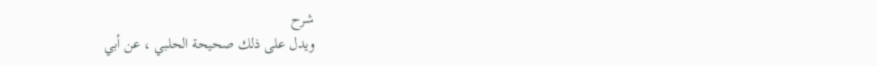شرح
ويدل على ذلك صحيحة الحلبي ، عن أبي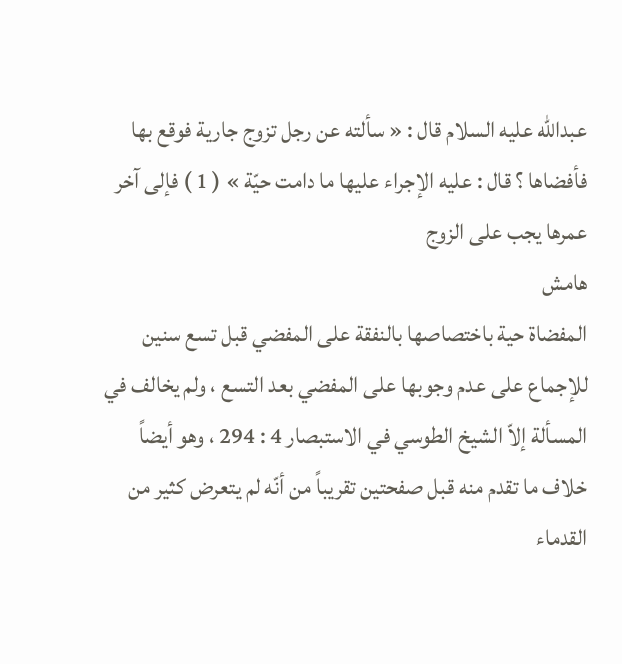عبداللّه عليه السلام قال : « سألته عن رجل تزوج جارية فوقع بها فأفضاها ؟ قال : عليه الإجراء عليها ما دامت حيّة » ( 1 ) فإلى آخر عمرها يجب على الزوج
هامش
المفضاة حية باختصاصها بالنفقة على المفضي قبل تسع سنين للإجماع على عدم وجوبها على المفضي بعد التسع ، ولم يخالف في المسألة إلاّ الشيخ الطوسي في الاستبصار 4 : 294 ، وهو أيضاً خلاف ما تقدم منه قبل صفحتين تقريباً من أنّه لم يتعرض كثير من القدماء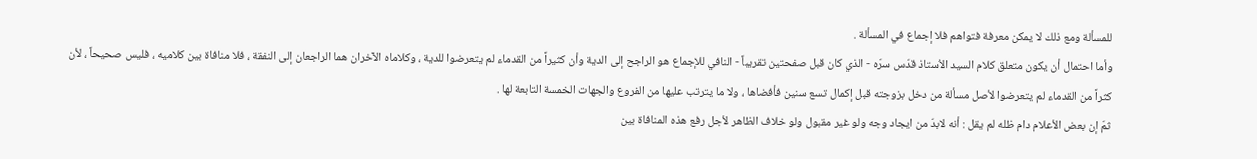للمسألة ومع ذلك لا يمكن معرفة فتواهم فلا إجماع في المسألة .
وأما احتمال أن يكون متعلق كلام السيد الاُستاذ قدّس سرّه - الذي كان قبل صفحتين تقريباً - النافي للإجماع هو الراجح إلى الدية وأن كثيراً من القدماء لم يتعرضوا للدية ، وكلاماه الآخران هما الراجعان إلى النفقة ، فلا منافاة بين كلاميه ، فليس صحيحاً ، لأن كثراً من القدماء لم يتعرضوا لأصل مسألة من دخل بزوجته قبل إكمال تسع سنين فأفضاها ، ولا ما يترتب عليها من الفروع والجهات الخمسة التابعة لها .
ثمّ إن بعض الأعلام دام ظله لم يقل : أنه لابدّ من ايجاد وجه ولو غير مقبول ولو خلاف الظاهر لأجل رفع هذه المنافاة بين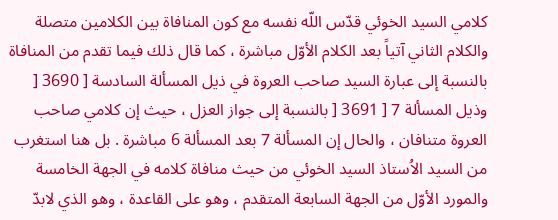كلامي السيد الخوئي قدّس اللّه نفسه مع كون المنافاة بين الكلامين متصلة والكلام الثاني آتياً بعد الكلام الأوّل مباشرة ، كما قال ذلك فيما تقدم من المنافاة بالنسبة إلى عبارة السيد صاحب العروة في ذيل المسألة السادسة [ 3690 [ وذيل المسألة 7 [ 3691 [ بالنسبة إلى جواز العزل ، حيث إن كلامي صاحب العروة متنافان ، والحال إن المسألة 7 بعد المسألة 6 مباشرة . بل هنا استغرب من السيد الاُستاذ السيد الخوئي من حيث منافاة كلامه في الجهة الخامسة والمورد الأوّل من الجهة السابعة المتقدم ، وهو على القاعدة ، وهو الذي لابدّ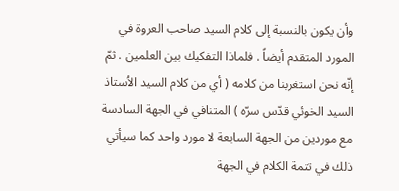وأن يكون بالنسبة إلى كلام السيد صاحب العروة في المورد المتقدم أيضاً . فلماذا التفكيك بين العلمين . ثمّ إنّه نحن استغربنا من كلامه ( أي من كلام السيد الاُستاذ السيد الخوئي قدّس سرّه ) المتنافي في الجهة السادسة مع موردين من الجهة السابعة لا مورد واحد كما سيأتي ذلك في تتمة الكلام في الجهة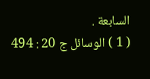السابعة .
( 1 ) الوسائل ج 20 : 494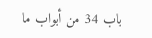باب 34 من أبواب ما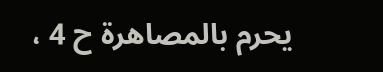يحرم بالمصاهرة ح 4 ،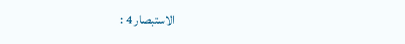الاستبصار 4 :